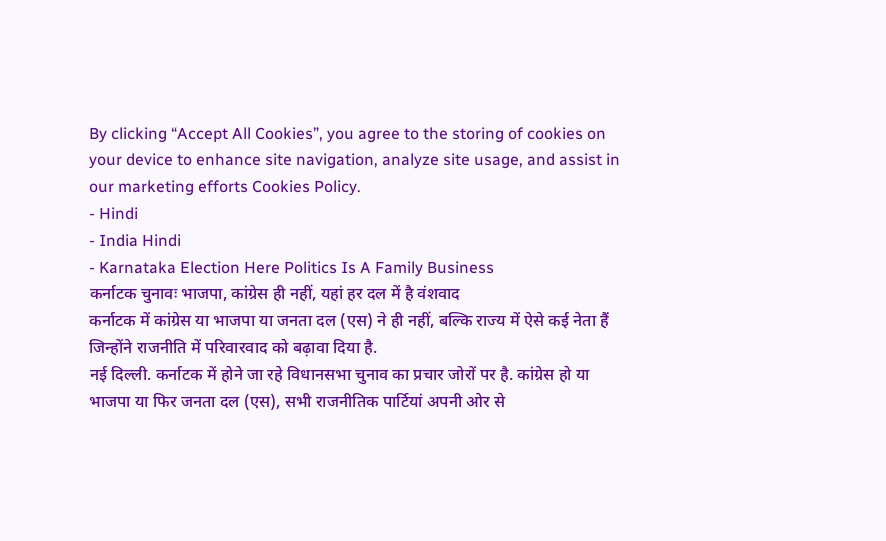By clicking “Accept All Cookies”, you agree to the storing of cookies on your device to enhance site navigation, analyze site usage, and assist in our marketing efforts Cookies Policy.
- Hindi
- India Hindi
- Karnataka Election Here Politics Is A Family Business
कर्नाटक चुनावः भाजपा, कांग्रेस ही नहीं, यहां हर दल में है वंशवाद
कर्नाटक में कांग्रेस या भाजपा या जनता दल (एस) ने ही नहीं, बल्कि राज्य में ऐसे कई नेता हैं जिन्होंने राजनीति में परिवारवाद को बढ़ावा दिया है.
नई दिल्ली. कर्नाटक में होने जा रहे विधानसभा चुनाव का प्रचार जोरों पर है. कांग्रेस हो या भाजपा या फिर जनता दल (एस), सभी राजनीतिक पार्टियां अपनी ओर से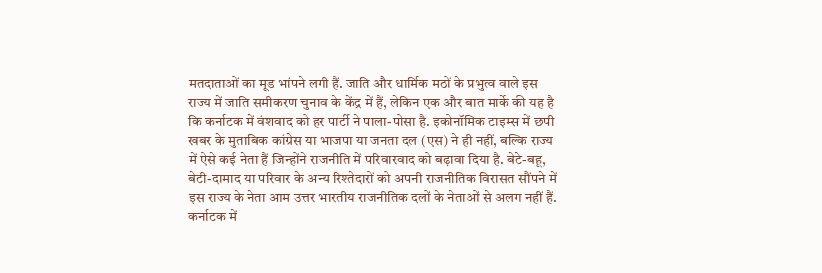मतदाताओं का मूड भांपने लगी हैं. जाति और धार्मिक मठों के प्रभुत्व वाले इस राज्य में जाति समीकरण चुनाव के केंद्र में हैं, लेकिन एक और बात मार्के की यह है कि कर्नाटक में वंशवाद को हर पार्टी ने पाला-पोसा है. इकोनॉमिक टाइम्स में छपी खबर के मुताबिक कांग्रेस या भाजपा या जनता दल (एस) ने ही नहीं, बल्कि राज्य में ऐसे कई नेता हैं जिन्होंने राजनीति में परिवारवाद को बढ़ावा दिया है. बेटे-बहू, बेटी-दामाद या परिवार के अन्य रिश्तेदारों को अपनी राजनीतिक विरासत सौंपने में इस राज्य के नेता आम उत्तर भारतीय राजनीतिक दलों के नेताओं से अलग नहीं हैं. कर्नाटक में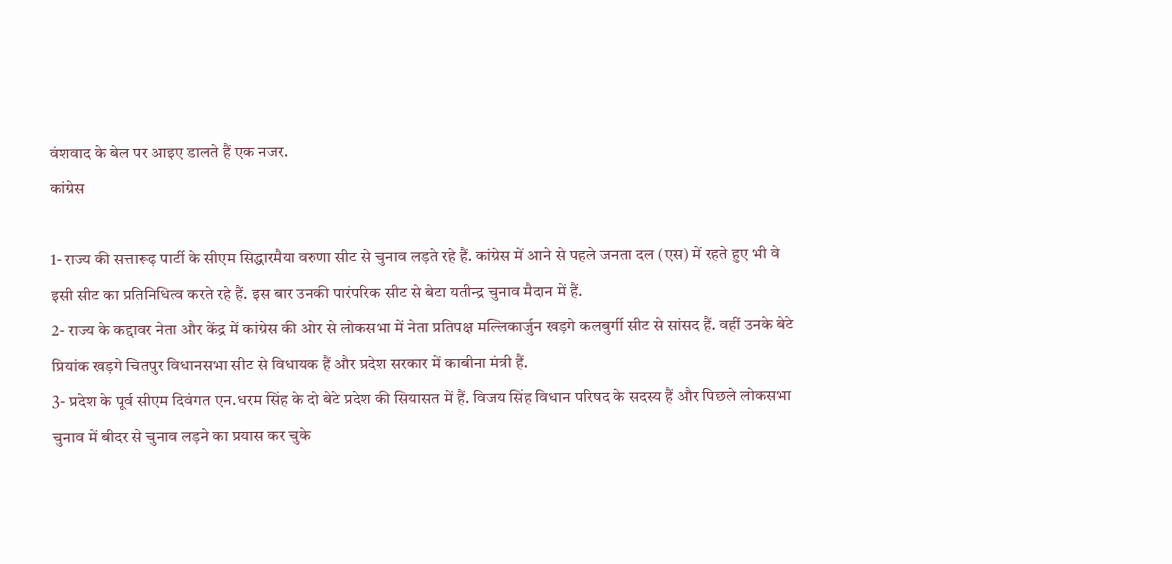वंशवाद के बेल पर आइए डालते हैं एक नजर.
कांग्रेस

1- राज्य की सत्तारूढ़ पार्टी के सीएम सिद्धारमैया वरुणा सीट से चुनाव लड़ते रहे हैं. कांग्रेस में आने से पहले जनता दल (एस) में रहते हुए भी वे इसी सीट का प्रतिनिधित्व करते रहे हैं. इस बार उनकी पारंपरिक सीट से बेटा यतीन्द्र चुनाव मैदान में हैं.
2- राज्य के कद्दावर नेता और केंद्र में कांग्रेस की ओर से लोकसभा में नेता प्रतिपक्ष मल्लिकार्जुन खड़गे कलबुर्गी सीट से सांसद हैं. वहीं उनके बेटे प्रियांक खड़गे चितपुर विधानसभा सीट से विधायक हैं और प्रदेश सरकार में काबीना मंत्री हैं.
3- प्रदेश के पूर्व सीएम दिवंगत एन.धरम सिंह के दो बेटे प्रदेश की सियासत में हैं. विजय सिंह विधान परिषद के सदस्य हैं और पिछले लोकसभा चुनाव में बीदर से चुनाव लड़ने का प्रयास कर चुके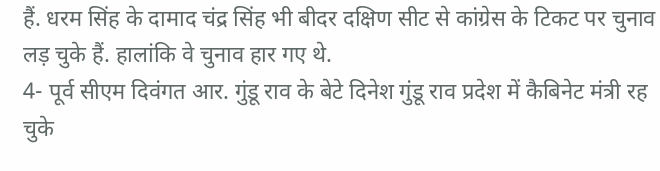हैं. धरम सिंह के दामाद चंद्र सिंह भी बीदर दक्षिण सीट से कांग्रेस के टिकट पर चुनाव लड़ चुके हैं. हालांकि वे चुनाव हार गए थे.
4- पूर्व सीएम दिवंगत आर. गुंडू राव के बेटे दिनेश गुंडू राव प्रदेश में कैबिनेट मंत्री रह चुके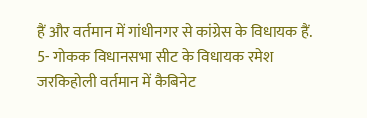हैं और वर्तमान में गांधीनगर से कांग्रेस के विधायक हैं.
5- गोकक विधानसभा सीट के विधायक रमेश जरकिहोली वर्तमान में कैबिनेट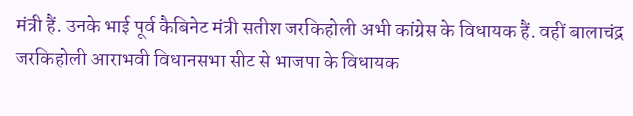मंत्री हैं. उनके भाई पूर्व कैबिनेट मंत्री सतीश जरकिहोली अभी कांग्रेस के विधायक हैं. वहीं बालाचंद्र जरकिहोली आराभवी विधानसभा सीट से भाजपा के विधायक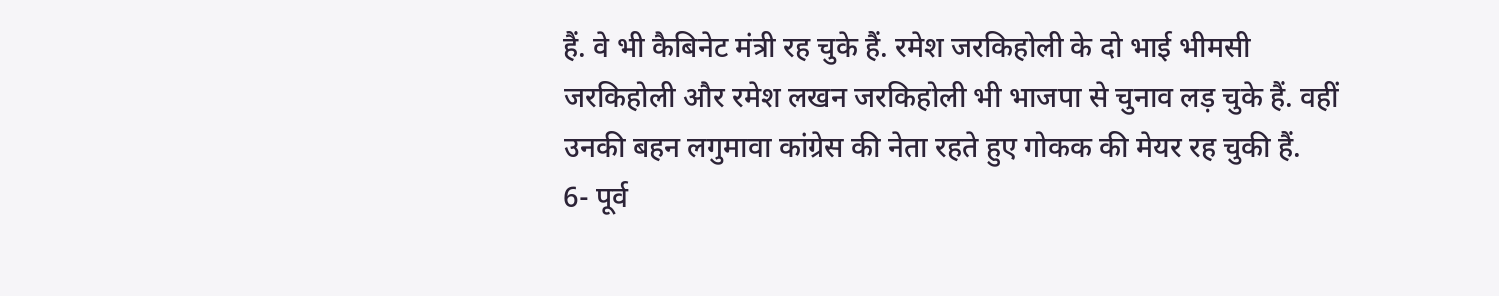हैं. वे भी कैबिनेट मंत्री रह चुके हैं. रमेश जरकिहोली के दो भाई भीमसी जरकिहोली और रमेश लखन जरकिहोली भी भाजपा से चुनाव लड़ चुके हैं. वहीं उनकी बहन लगुमावा कांग्रेस की नेता रहते हुए गोकक की मेयर रह चुकी हैं.
6- पूर्व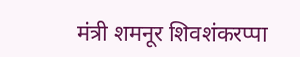मंत्री शमनूर शिवशंकरप्पा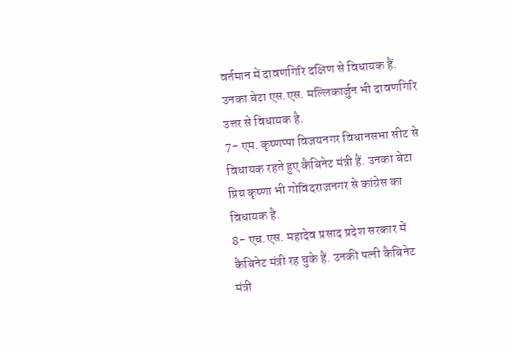वर्तमान में दावणगिरि दक्षिण से विधायक हैं. उनका बेटा एस.एस. मल्लिकार्जुन भी दावणगिरि उत्तर से विधायक है.
7- एम. कृष्णप्पा विजयनगर विधानसभा सीट से विधायक रहते हुए कैबिनेट मंत्री हैं. उनका बेटा प्रिय कृष्णा भी गोविंदराजनगर से कांग्रेस का विधायक है.
8- एच.एस. महादेव प्रसाद प्रदेश सरकार में कैबिनेट मंत्री रह चुके हैं. उनकी पत्नी कैबिनेट मंत्री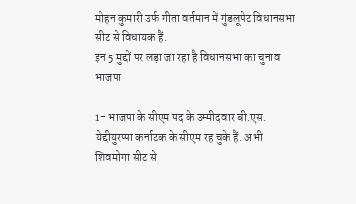मोहन कुमारी उर्फ गीता वर्तमान में गुंडलूपेट विधानसभा सीट से विधायक हैं.
इन 5 मुद्दों पर लड़ा जा रहा है विधानसभा का चुनाव
भाजपा

1- भाजपा के सीएम पद के उम्मीदवार बी.एस. येद्दीयुरप्पा कर्नाटक के सीएम रह चुके हैं. अभी शिवमोगा सीट से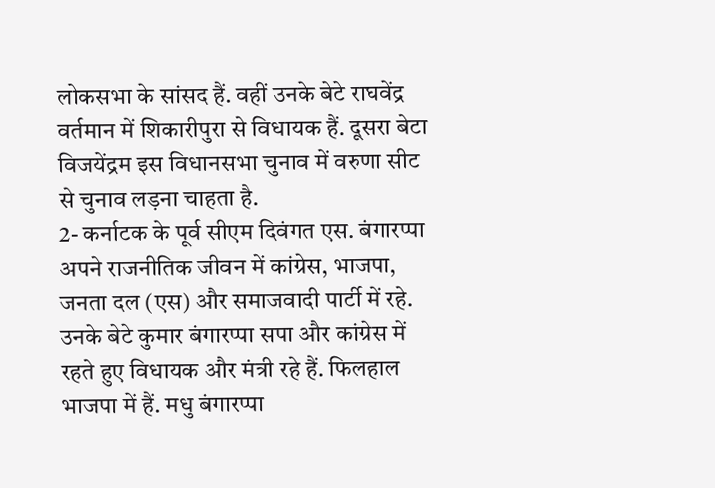लोकसभा के सांसद हैं. वहीं उनके बेटे राघवेंद्र वर्तमान में शिकारीपुरा से विधायक हैं. दूसरा बेटा विजयेंद्रम इस विधानसभा चुनाव में वरुणा सीट से चुनाव लड़ना चाहता है.
2- कर्नाटक के पूर्व सीएम दिवंगत एस. बंगारप्पा अपने राजनीतिक जीवन में कांग्रेस, भाजपा, जनता दल (एस) और समाजवादी पार्टी में रहे. उनके बेटे कुमार बंगारप्पा सपा और कांग्रेस में रहते हुए विधायक और मंत्री रहे हैं. फिलहाल भाजपा में हैं. मधु बंगारप्पा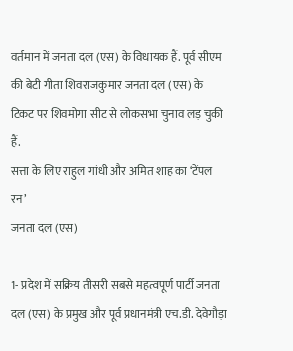वर्तमान में जनता दल (एस) के विधायक हैं. पूर्व सीएम की बेटी गीता शिवराजकुमार जनता दल (एस) के टिकट पर शिवमोगा सीट से लोकसभा चुनाव लड़ चुकी हैं.
सत्ता के लिए राहुल गांधी और अमित शाह का ‘टेंपल रन’
जनता दल (एस)

1- प्रदेश में सक्रिय तीसरी सबसे महत्वपूर्ण पार्टी जनता दल (एस) के प्रमुख और पूर्व प्रधानमंत्री एच.डी. देवेगौड़ा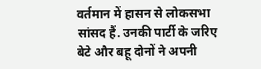वर्तमान में हासन से लोकसभा सांसद हैं. उनकी पार्टी के जरिए बेटे और बहू दोनों ने अपनी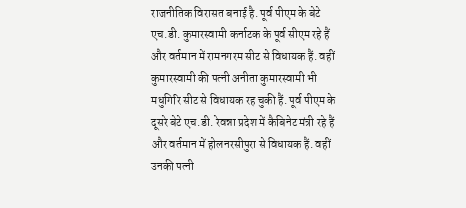राजनीतिक विरासत बनाई है. पूर्व पीएम के बेटे एच.डी. कुमारस्वामी कर्नाटक के पूर्व सीएम रहे हैं और वर्तमान में रामनगरम सीट से विधायक हैं. वहीं कुमारस्वामी की पत्नी अनीता कुमारस्वामी भी मधुगिरि सीट से विधायक रह चुकी हैं. पूर्व पीएम के दूसरे बेटे एच.डी. रेवन्ना प्रदेश में कैबिनेट मंत्री रहे हैं और वर्तमान में होलनरसीपुरा से विधायक हैं. वहीं उनकी पत्नी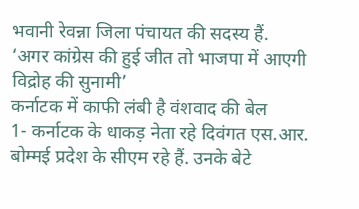भवानी रेवन्ना जिला पंचायत की सदस्य हैं.
‘अगर कांग्रेस की हुई जीत तो भाजपा में आएगी विद्रोह की सुनामी’
कर्नाटक में काफी लंबी है वंशवाद की बेल
1- कर्नाटक के धाकड़ नेता रहे दिवंगत एस.आर. बोम्मई प्रदेश के सीएम रहे हैं. उनके बेटे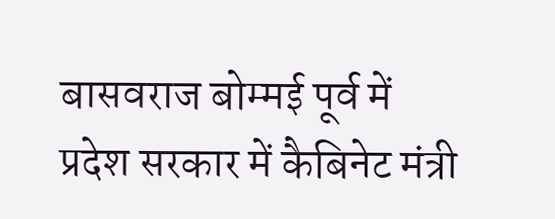बासवराज बोम्मई पूर्व में प्रदेश सरकार में कैबिनेट मंत्री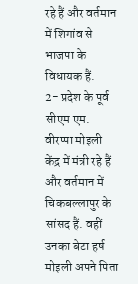रहे हैं और वर्तमान में शिगांव से भाजपा के विधायक हैं.
2- प्रदेश के पूर्व सीएम एम. वीरप्पा मोइली केंद्र में मंत्री रहे हैं और वर्तमान में चिकबल्लापुर के सांसद हैं. वहीं उनका बेटा हर्ष मोइली अपने पिता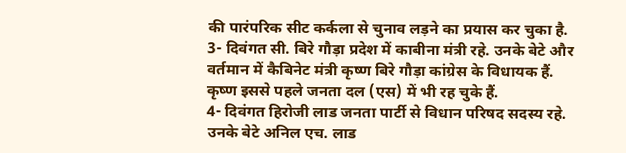की पारंपरिक सीट कर्कला से चुनाव लड़ने का प्रयास कर चुका है.
3- दिवंगत सी. बिरे गौड़ा प्रदेश में काबीना मंत्री रहे. उनके बेटे और वर्तमान में कैबिनेट मंत्री कृष्ण बिरे गौड़ा कांग्रेस के विधायक हैं. कृष्ण इससे पहले जनता दल (एस) में भी रह चुके हैं.
4- दिवंगत हिरोजी लाड जनता पार्टी से विधान परिषद सदस्य रहे. उनके बेटे अनिल एच. लाड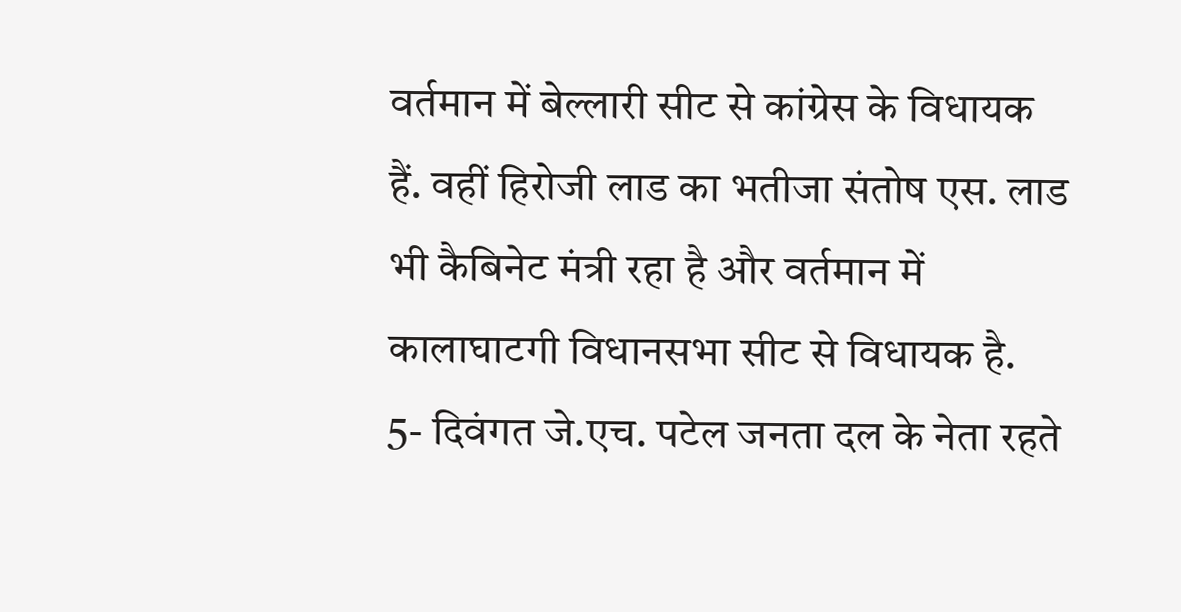वर्तमान में बेल्लारी सीट से कांग्रेस के विधायक हैं. वहीं हिरोजी लाड का भतीजा संतोष एस. लाड भी कैबिनेट मंत्री रहा है और वर्तमान में कालाघाटगी विधानसभा सीट से विधायक है.
5- दिवंगत जे.एच. पटेल जनता दल के नेता रहते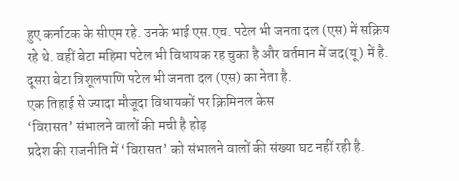हुए कर्नाटक के सीएम रहे. उनके भाई एस.एच. पटेल भी जनता दल (एस) में सक्रिय रहे थे. वहीं बेटा महिमा पटेल भी विधायक रह चुका है और वर्तमान में जद(यू) में है. दूसरा बेटा त्रिशूलपाणि पटेल भी जनता दल (एस) का नेता है.
एक तिहाई से ज्यादा मौजूदा विधायकों पर क्रिमिनल केस
‘विरासत’ संभालने वालों की मची है होड़
प्रदेश की राजनीति में ‘विरासत’ को संभालने वालों की संख्या घट नहीं रही है.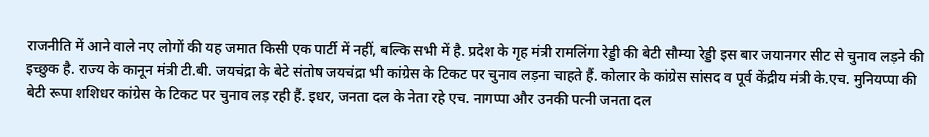राजनीति में आने वाले नए लोगों की यह जमात किसी एक पार्टी में नहीं, बल्कि सभी में है. प्रदेश के गृह मंत्री रामलिंगा रेड्डी की बेटी सौम्या रेड्डी इस बार जयानगर सीट से चुनाव लड़ने की इच्छुक है. राज्य के कानून मंत्री टी.बी. जयचंद्रा के बेटे संतोष जयचंद्रा भी कांग्रेस के टिकट पर चुनाव लड़ना चाहते हैं. कोलार के कांग्रेस सांसद व पूर्व केंद्रीय मंत्री के.एच. मुनियप्पा की बेटी रूपा शशिधर कांग्रेस के टिकट पर चुनाव लड़ रही हैं. इधर, जनता दल के नेता रहे एच. नागप्पा और उनकी पत्नी जनता दल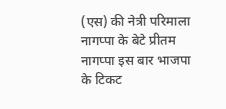(एस) की नेत्री परिमाला नागप्पा के बेटे प्रीतम नागप्पा इस बार भाजपा के टिकट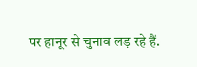पर हानूर से चुनाव लड़ रहे हैं.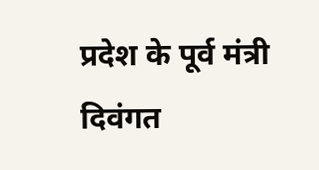प्रदेश के पूर्व मंत्री दिवंगत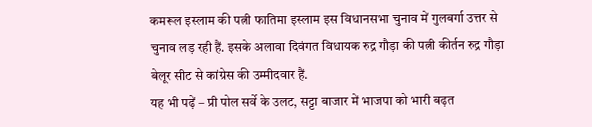कमरूल इस्लाम की पत्नी फातिमा इस्लाम इस विधानसभा चुनाव में गुलबर्गा उत्तर से चुनाव लड़ रही हैं. इसके अलावा दिवंगत विधायक रुद्र गौड़ा की पत्नी कीर्तन रुद्र गौड़ा बेलूर सीट से कांग्रेस की उम्मीदवार हैं.
यह भी पढ़ें – प्री पोल सर्वे के उलट, सट्टा बाजार में भाजपा को भारी बढ़त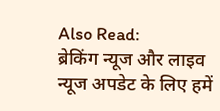Also Read:
ब्रेकिंग न्यूज और लाइव न्यूज अपडेट के लिए हमें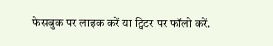फेसबुक पर लाइक करें या ट्विटर पर फॉलो करें.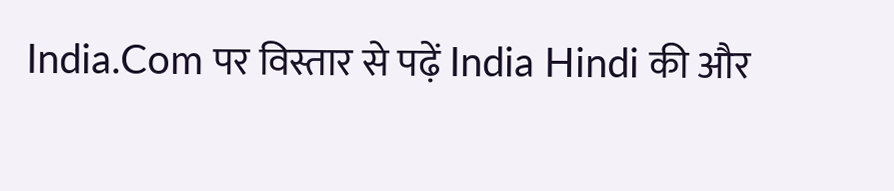India.Com पर विस्तार से पढ़ें India Hindi की और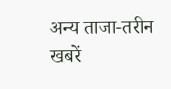अन्य ताजा-तरीन खबरें